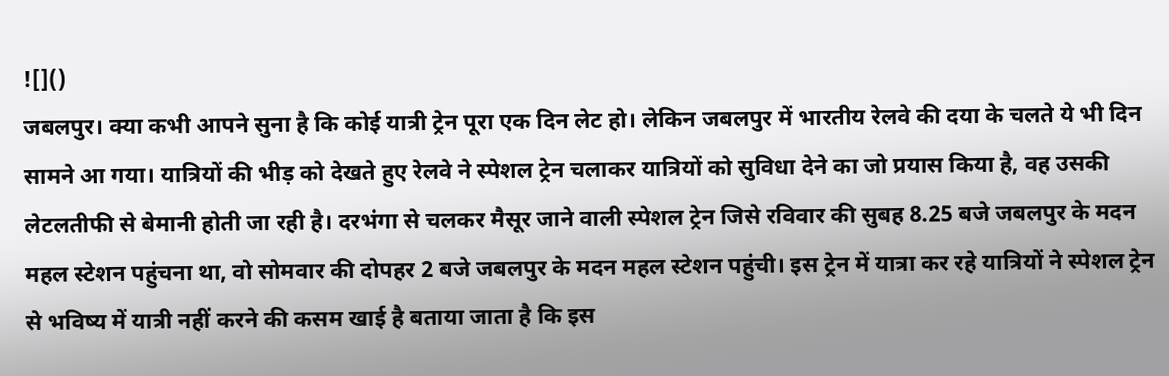![]()
जबलपुर। क्या कभी आपने सुना है कि कोई यात्री ट्रेन पूरा एक दिन लेट हो। लेकिन जबलपुर में भारतीय रेलवे की दया के चलते ये भी दिन सामने आ गया। यात्रियों की भीड़ को देखते हुए रेलवे ने स्पेशल ट्रेन चलाकर यात्रियों को सुविधा देने का जो प्रयास किया है, वह उसकी लेटलतीफी से बेमानी होती जा रही है। दरभंगा से चलकर मैसूर जाने वाली स्पेशल ट्रेन जिसे रविवार की सुबह 8.25 बजे जबलपुर के मदन महल स्टेशन पहुंचना था, वो सोमवार की दोपहर 2 बजे जबलपुर के मदन महल स्टेशन पहुंची। इस ट्रेन में यात्रा कर रहे यात्रियों ने स्पेशल ट्रेन से भविष्य में यात्री नहीं करने की कसम खाई है बताया जाता है कि इस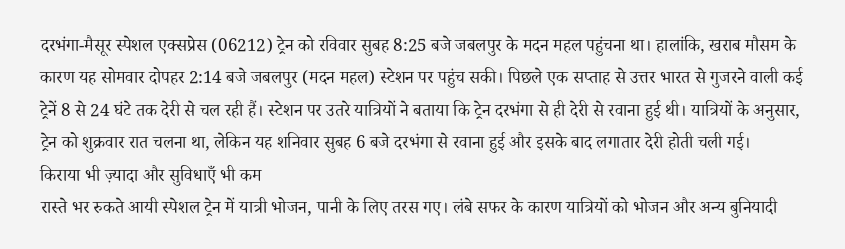दरभंगा-मैसूर स्पेशल एक्सप्रेस (06212) ट्रेन को रविवार सुबह 8:25 बजे जबलपुर के मदन महल पहुंचना था। हालांकि, खराब मौसम के कारण यह सोमवार दोपहर 2:14 बजे जबलपुर (मदन महल) स्टेशन पर पहुंच सकी। पिछले एक सप्ताह से उत्तर भारत से गुजरने वाली कई ट्रेनें 8 से 24 घंटे तक देरी से चल रही हैं। स्टेशन पर उतरे यात्रियों ने बताया कि ट्रेन दरभंगा से ही देरी से रवाना हुई थी। यात्रियों के अनुसार, ट्रेन को शुक्रवार रात चलना था, लेकिन यह शनिवार सुबह 6 बजे दरभंगा से रवाना हुई और इसके बाद लगातार देरी होती चली गई।
किराया भी ज़्यादा और सुविधाएँ भी कम
रास्ते भर रुकते आयी स्पेशल ट्रेन में यात्री भोजन, पानी के लिए तरस गए। लंबे सफर के कारण यात्रियों को भोजन और अन्य बुनियादी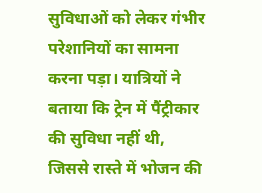सुविधाओं को लेकर गंभीर परेशानियों का सामना करना पड़ा। यात्रियों ने बताया कि ट्रेन में पैंट्रीकार की सुविधा नहीं थी, जिससे रास्ते में भोजन की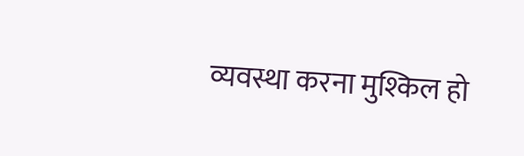व्यवस्था करना मुश्किल हो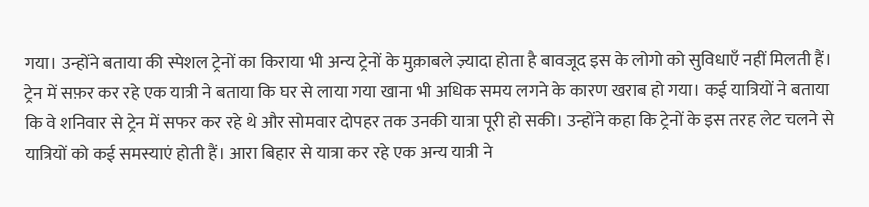गया। उन्होंने बताया की स्पेशल ट्रेनों का किराया भी अन्य ट्रेनों के मुक़ाबले ज़्यादा होता है बावजूद इस के लोगो को सुविधाएँ नहीं मिलती हैं। ट्रेन में सफ़र कर रहे एक यात्री ने बताया कि घर से लाया गया खाना भी अधिक समय लगने के कारण खराब हो गया। कई यात्रियों ने बताया कि वे शनिवार से ट्रेन में सफर कर रहे थे और सोमवार दोपहर तक उनकी यात्रा पूरी हो सकी। उन्होंने कहा कि ट्रेनों के इस तरह लेट चलने से यात्रियों को कई समस्याएं होती हैं। आरा बिहार से यात्रा कर रहे एक अन्य यात्री ने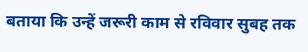बताया कि उन्हें जरूरी काम से रविवार सुबह तक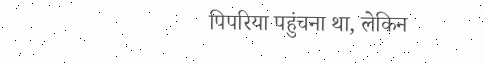पिपरिया पहुंचना था, लेकिन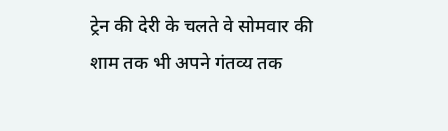ट्रेन की देरी के चलते वे सोमवार की शाम तक भी अपने गंतव्य तक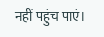नहीं पहुंच पाएं।